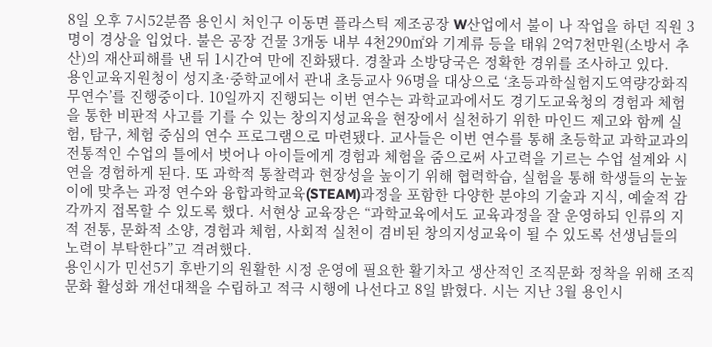8일 오후 7시52분쯤 용인시 처인구 이동면 플라스틱 제조공장 W산업에서 불이 나 작업을 하던 직원 3명이 경상을 입었다. 불은 공장 건물 3개동 내부 4천290㎡와 기계류 등을 태워 2억7천만원(소방서 추산)의 재산피해를 낸 뒤 1시간여 만에 진화됐다. 경찰과 소방당국은 정확한 경위를 조사하고 있다.
용인교육지원청이 성지초·중학교에서 관내 초등교사 96명을 대상으로 ‘초등과학실험지도역량강화직무연수’를 진행중이다. 10일까지 진행되는 이번 연수는 과학교과에서도 경기도교육청의 경험과 체험을 통한 비판적 사고를 기를 수 있는 창의지성교육을 현장에서 실천하기 위한 마인드 제고와 함께 실험, 탐구, 체험 중심의 연수 프로그램으로 마련됐다. 교사들은 이번 연수를 통해 초등학교 과학교과의 전통적인 수업의 틀에서 벗어나 아이들에게 경험과 체험을 줌으로써 사고력을 기르는 수업 설계와 시연을 경험하게 된다. 또 과학적 통찰력과 현장성을 높이기 위해 협력학습, 실험을 통해 학생들의 눈높이에 맞추는 과정 연수와 융합과학교육(STEAM)과정을 포함한 다양한 분야의 기술과 지식, 예술적 감각까지 접목할 수 있도록 했다. 서현상 교육장은 “과학교육에서도 교육과정을 잘 운영하되 인류의 지적 전통, 문화적 소양, 경험과 체험, 사회적 실천이 겸비된 창의지성교육이 될 수 있도록 선생님들의 노력이 부탁한다”고 격려했다.
용인시가 민선5기 후반기의 원활한 시정 운영에 필요한 활기차고 생산적인 조직문화 정착을 위해 조직문화 활성화 개선대책을 수립하고 적극 시행에 나선다고 8일 밝혔다. 시는 지난 3월 용인시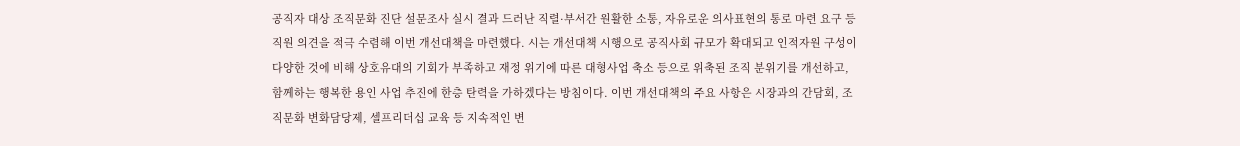공직자 대상 조직문화 진단 설문조사 실시 결과 드러난 직렬·부서간 원활한 소통, 자유로운 의사표현의 통로 마련 요구 등 직원 의견을 적극 수렴해 이번 개선대책을 마련했다. 시는 개선대책 시행으로 공직사회 규모가 확대되고 인적자원 구성이 다양한 것에 비해 상호유대의 기회가 부족하고 재정 위기에 따른 대형사업 축소 등으로 위축된 조직 분위기를 개선하고, 함께하는 행복한 용인 사업 추진에 한층 탄력을 가하겠다는 방침이다. 이번 개선대책의 주요 사항은 시장과의 간담회, 조직문화 변화담당제, 셀프리더십 교육 등 지속적인 변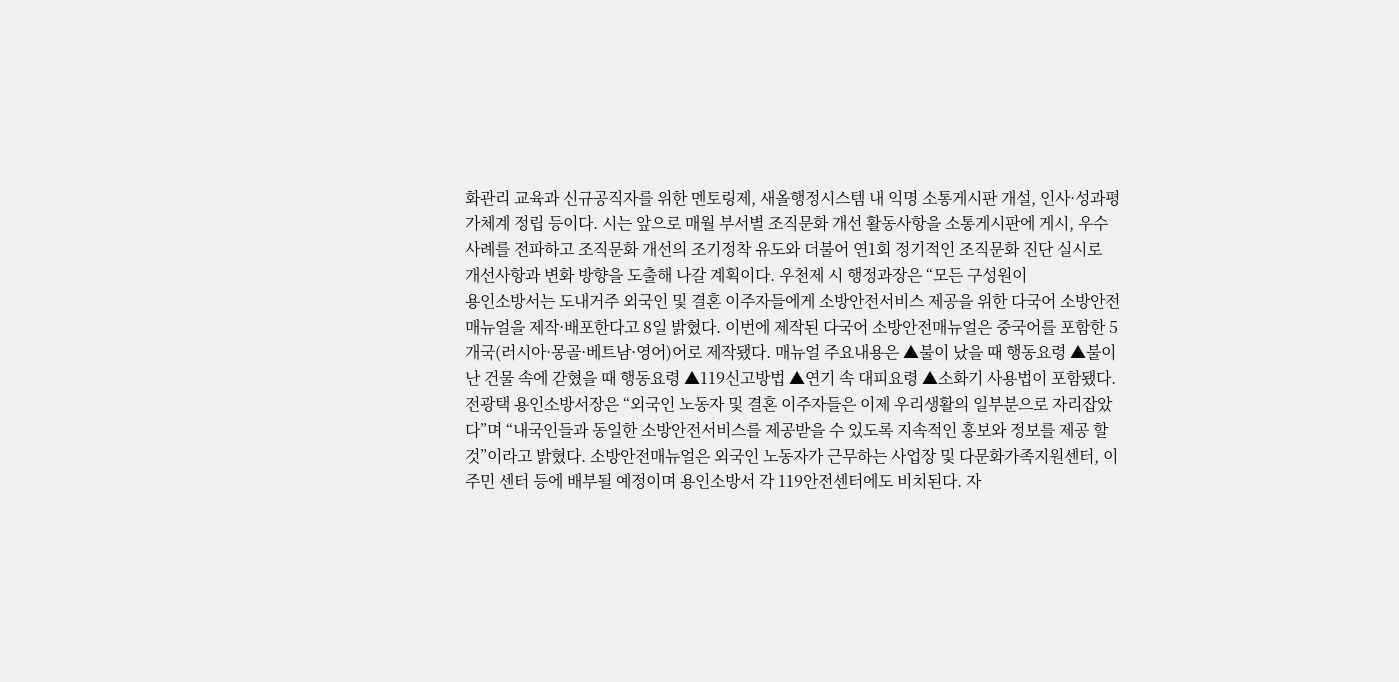화관리 교육과 신규공직자를 위한 멘토링제, 새올행정시스템 내 익명 소통게시판 개설, 인사·성과평가체계 정립 등이다. 시는 앞으로 매월 부서별 조직문화 개선 활동사항을 소통게시판에 게시, 우수사례를 전파하고 조직문화 개선의 조기정착 유도와 더불어 연1회 정기적인 조직문화 진단 실시로 개선사항과 변화 방향을 도출해 나갈 계획이다. 우천제 시 행정과장은 “모든 구성원이
용인소방서는 도내거주 외국인 및 결혼 이주자들에게 소방안전서비스 제공을 위한 다국어 소방안전매뉴얼을 제작·배포한다고 8일 밝혔다. 이번에 제작된 다국어 소방안전매뉴얼은 중국어를 포함한 5개국(러시아·몽골·베트남·영어)어로 제작됐다. 매뉴얼 주요내용은 ▲불이 났을 때 행동요령 ▲불이 난 건물 속에 갇혔을 때 행동요령 ▲119신고방법 ▲연기 속 대피요령 ▲소화기 사용법이 포함됐다. 전광택 용인소방서장은 “외국인 노동자 및 결혼 이주자들은 이제 우리생활의 일부분으로 자리잡았다”며 “내국인들과 동일한 소방안전서비스를 제공받을 수 있도록 지속적인 홍보와 정보를 제공 할 것”이라고 밝혔다. 소방안전매뉴얼은 외국인 노동자가 근무하는 사업장 및 다문화가족지원센터, 이주민 센터 등에 배부될 예정이며 용인소방서 각 119안전센터에도 비치된다. 자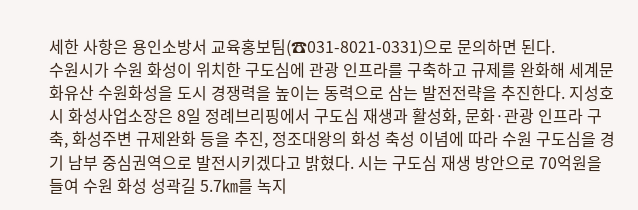세한 사항은 용인소방서 교육홍보팀(☎031-8021-0331)으로 문의하면 된다.
수원시가 수원 화성이 위치한 구도심에 관광 인프라를 구축하고 규제를 완화해 세계문화유산 수원화성을 도시 경쟁력을 높이는 동력으로 삼는 발전전략을 추진한다. 지성호 시 화성사업소장은 8일 정례브리핑에서 구도심 재생과 활성화, 문화·관광 인프라 구축, 화성주변 규제완화 등을 추진, 정조대왕의 화성 축성 이념에 따라 수원 구도심을 경기 남부 중심권역으로 발전시키겠다고 밝혔다. 시는 구도심 재생 방안으로 70억원을 들여 수원 화성 성곽길 5.7㎞를 녹지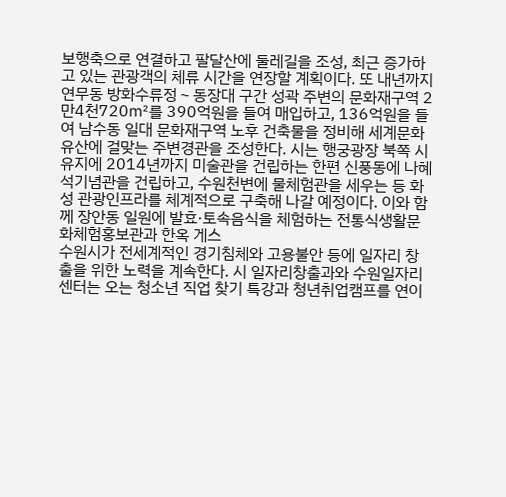보행축으로 연결하고 팔달산에 둘레길을 조성, 최근 증가하고 있는 관광객의 체류 시간을 연장할 계획이다. 또 내년까지 연무동 방화수류정∼동장대 구간 성곽 주변의 문화재구역 2만4천720㎡를 390억원을 들여 매입하고, 136억원을 들여 남수동 일대 문화재구역 노후 건축물을 정비해 세계문화유산에 걸맞는 주변경관을 조성한다. 시는 행궁광장 북쪽 시유지에 2014년까지 미술관을 건립하는 한편 신풍동에 나혜석기념관을 건립하고, 수원천변에 물체험관을 세우는 등 화성 관광인프라를 체계적으로 구축해 나갈 예정이다. 이와 함께 장안동 일원에 발효·토속음식을 체험하는 전통식생활문화체험홍보관과 한옥 게스
수원시가 전세계적인 경기침체와 고용불안 등에 일자리 창출을 위한 노력을 계속한다. 시 일자리창출과와 수원일자리센터는 오는 청소년 직업 찾기 특강과 청년취업캠프를 연이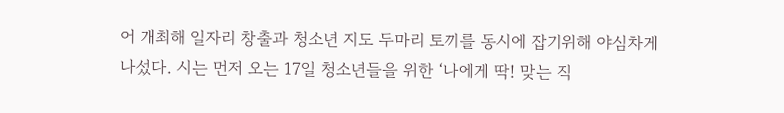어 개최해 일자리 창출과 청소년 지도 두마리 토끼를 동시에 잡기위해 야심차게 나섰다. 시는 먼저 오는 17일 청소년들을 위한 ‘나에게 딱! 맞는 직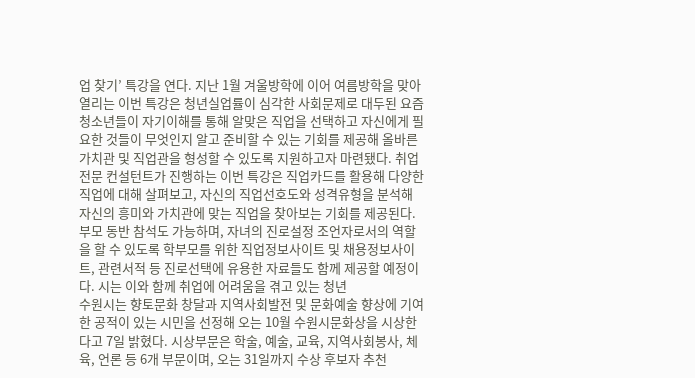업 찾기’ 특강을 연다. 지난 1월 겨울방학에 이어 여름방학을 맞아 열리는 이번 특강은 청년실업률이 심각한 사회문제로 대두된 요즘 청소년들이 자기이해를 통해 알맞은 직업을 선택하고 자신에게 필요한 것들이 무엇인지 알고 준비할 수 있는 기회를 제공해 올바른 가치관 및 직업관을 형성할 수 있도록 지원하고자 마련됐다. 취업전문 컨설턴트가 진행하는 이번 특강은 직업카드를 활용해 다양한 직업에 대해 살펴보고, 자신의 직업선호도와 성격유형을 분석해 자신의 흥미와 가치관에 맞는 직업을 찾아보는 기회를 제공된다. 부모 동반 참석도 가능하며, 자녀의 진로설정 조언자로서의 역할을 할 수 있도록 학부모를 위한 직업정보사이트 및 채용정보사이트, 관련서적 등 진로선택에 유용한 자료들도 함께 제공할 예정이다. 시는 이와 함께 취업에 어려움을 겪고 있는 청년
수원시는 향토문화 창달과 지역사회발전 및 문화예술 향상에 기여한 공적이 있는 시민을 선정해 오는 10월 수원시문화상을 시상한다고 7일 밝혔다. 시상부문은 학술, 예술, 교육, 지역사회봉사, 체육, 언론 등 6개 부문이며, 오는 31일까지 수상 후보자 추천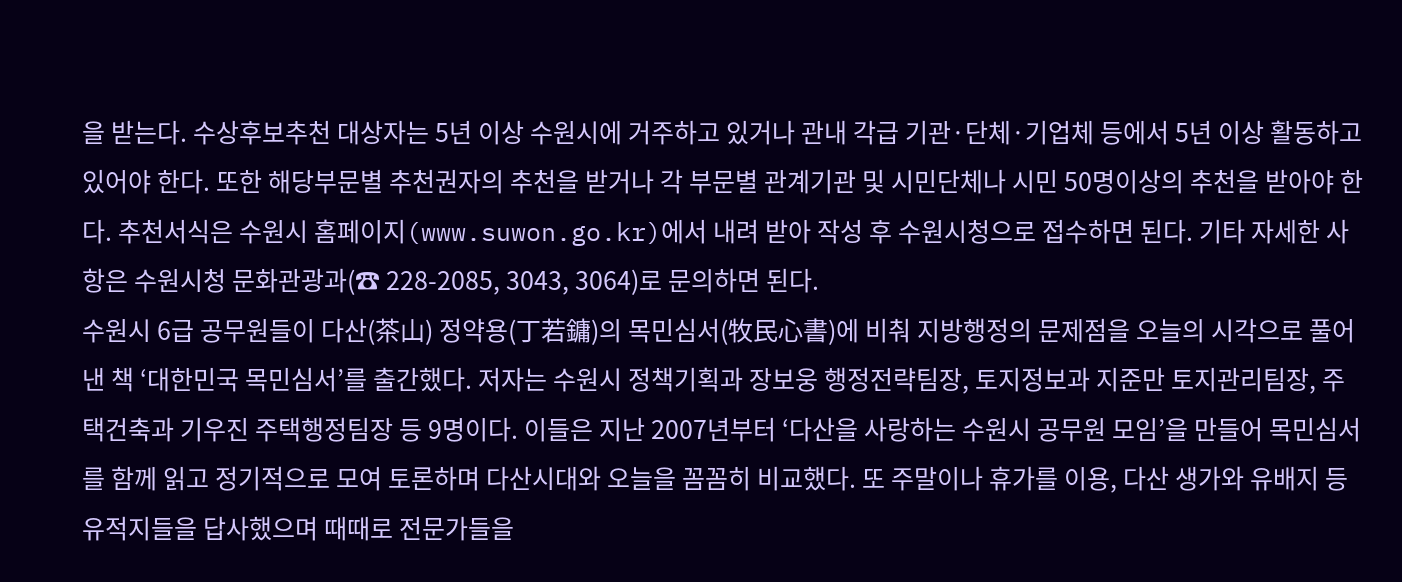을 받는다. 수상후보추천 대상자는 5년 이상 수원시에 거주하고 있거나 관내 각급 기관·단체·기업체 등에서 5년 이상 활동하고 있어야 한다. 또한 해당부문별 추천권자의 추천을 받거나 각 부문별 관계기관 및 시민단체나 시민 50명이상의 추천을 받아야 한다. 추천서식은 수원시 홈페이지(www.suwon.go.kr)에서 내려 받아 작성 후 수원시청으로 접수하면 된다. 기타 자세한 사항은 수원시청 문화관광과(☎ 228-2085, 3043, 3064)로 문의하면 된다.
수원시 6급 공무원들이 다산(茶山) 정약용(丁若鏞)의 목민심서(牧民心書)에 비춰 지방행정의 문제점을 오늘의 시각으로 풀어낸 책 ‘대한민국 목민심서’를 출간했다. 저자는 수원시 정책기획과 장보웅 행정전략팀장, 토지정보과 지준만 토지관리팀장, 주택건축과 기우진 주택행정팀장 등 9명이다. 이들은 지난 2007년부터 ‘다산을 사랑하는 수원시 공무원 모임’을 만들어 목민심서를 함께 읽고 정기적으로 모여 토론하며 다산시대와 오늘을 꼼꼼히 비교했다. 또 주말이나 휴가를 이용, 다산 생가와 유배지 등 유적지들을 답사했으며 때때로 전문가들을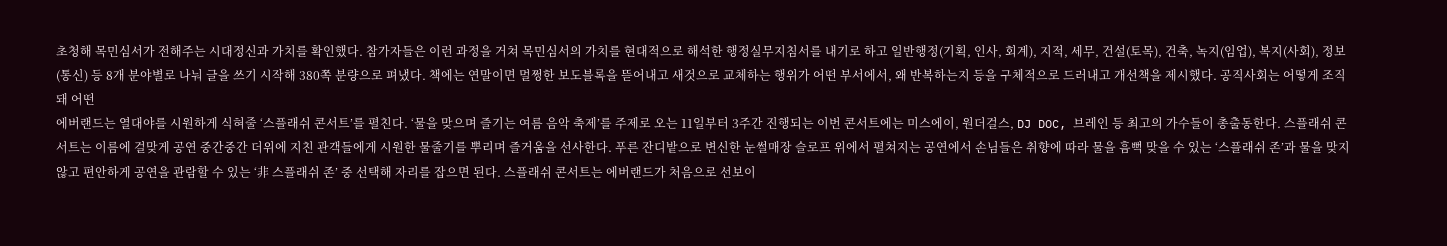초청해 목민심서가 전해주는 시대정신과 가치를 확인했다. 참가자들은 이런 과정을 거쳐 목민심서의 가치를 현대적으로 해석한 행정실무지침서를 내기로 하고 일반행정(기획, 인사, 회계), 지적, 세무, 건설(토목), 건축, 녹지(임업), 복지(사회), 정보(통신) 등 8개 분야별로 나눠 글을 쓰기 시작해 380쪽 분량으로 펴냈다. 책에는 연말이면 멀쩡한 보도블록을 뜯어내고 새것으로 교체하는 행위가 어떤 부서에서, 왜 반복하는지 등을 구체적으로 드러내고 개선책을 제시했다. 공직사회는 어떻게 조직돼 어떤
에버랜드는 열대야를 시원하게 식혀줄 ‘스플래쉬 콘서트’를 펼친다. ‘물을 맞으며 즐기는 여름 음악 축제’를 주제로 오는 11일부터 3주간 진행되는 이번 콘서트에는 미스에이, 원더걸스, DJ DOC, 브레인 등 최고의 가수들이 총출동한다. 스플래쉬 콘서트는 이름에 걸맞게 공연 중간중간 더위에 지친 관객들에게 시원한 물줄기를 뿌리며 즐거움을 선사한다. 푸른 잔디밭으로 변신한 눈썰매장 슬로프 위에서 펼쳐지는 공연에서 손님들은 취향에 따라 물을 흠뻑 맞을 수 있는 ‘스플래쉬 존’과 물을 맞지 않고 편안하게 공연을 관람할 수 있는 ‘非 스플래쉬 존’ 중 선택해 자리를 잡으면 된다. 스플래쉬 콘서트는 에버랜드가 처음으로 선보이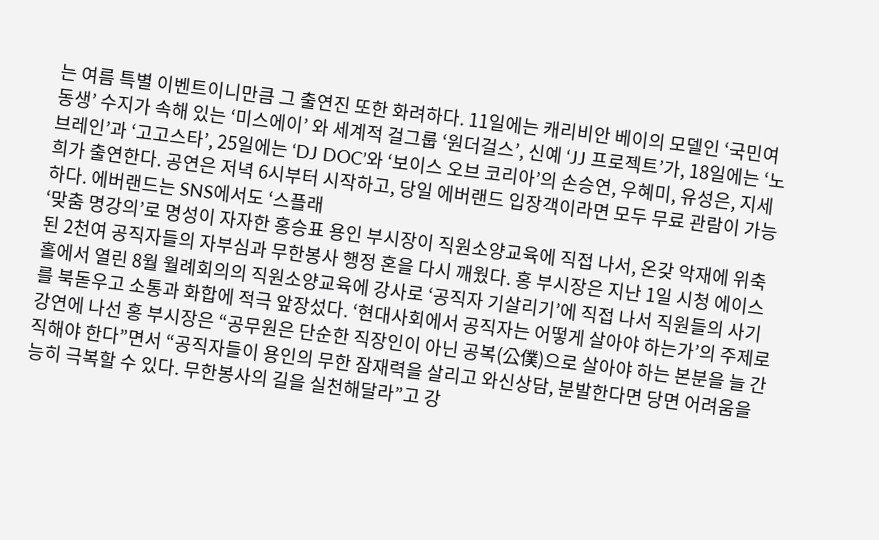는 여름 특별 이벤트이니만큼 그 출연진 또한 화려하다. 11일에는 캐리비안 베이의 모델인 ‘국민여동생’ 수지가 속해 있는 ‘미스에이’ 와 세계적 걸그룹 ‘원더걸스’, 신예 ‘JJ 프로젝트’가, 18일에는 ‘노브레인’과 ‘고고스타’, 25일에는 ‘DJ DOC’와 ‘보이스 오브 코리아’의 손승연, 우혜미, 유성은, 지세희가 출연한다. 공연은 저녁 6시부터 시작하고, 당일 에버랜드 입장객이라면 모두 무료 관람이 가능하다. 에버랜드는 SNS에서도 ‘스플래
‘맞춤 명강의’로 명성이 자자한 홍승표 용인 부시장이 직원소양교육에 직접 나서, 온갖 악재에 위축된 2천여 공직자들의 자부심과 무한봉사 행정 혼을 다시 깨웠다. 홍 부시장은 지난 1일 시청 에이스홀에서 열린 8월 월례회의의 직원소양교육에 강사로 ‘공직자 기살리기’에 직접 나서 직원들의 사기를 북돋우고 소통과 화합에 적극 앞장섰다. ‘현대사회에서 공직자는 어떻게 살아야 하는가’의 주제로 강연에 나선 홍 부시장은 “공무원은 단순한 직장인이 아닌 공복(公僕)으로 살아야 하는 본분을 늘 간직해야 한다”면서 “공직자들이 용인의 무한 잠재력을 살리고 와신상담, 분발한다면 당면 어려움을 능히 극복할 수 있다. 무한봉사의 길을 실천해달라”고 강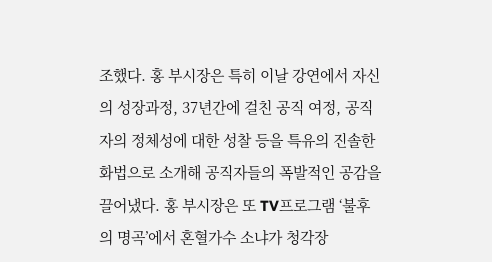조했다. 홍 부시장은 특히 이날 강연에서 자신의 성장과정, 37년간에 걸친 공직 여정, 공직자의 정체성에 대한 성찰 등을 특유의 진솔한 화법으로 소개해 공직자들의 폭발적인 공감을 끌어냈다. 홍 부시장은 또 TV프로그램 ‘불후의 명곡’에서 혼혈가수 소냐가 청각장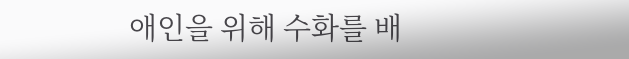애인을 위해 수화를 배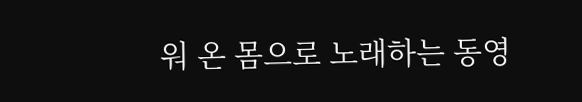워 온 몸으로 노래하는 동영